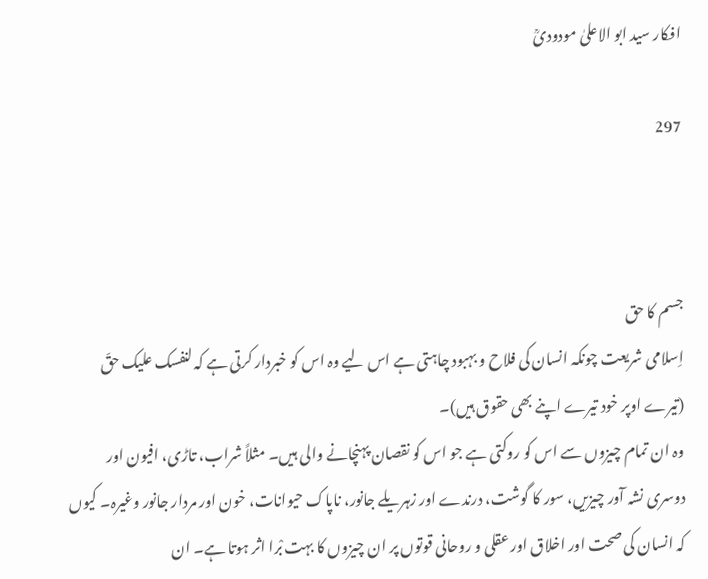افکار سید ابو الاعلیٰ مودودیؒ

297



جسم کا حق
اِسلامی شریعت چونکہ انسان کی فلاح و بہبود چاہتی ہے اس لیے وہ اس کو خبردار کرتی ہے کہ لنفسک علیک حقّ (تیرے اوپر خود تیرے اپنے بھی حقوق ہیں)۔
وہ ان تمام چیزوں سے اس کو روکتی ہے جو اس کو نقصان پہنچانے والی ہیں۔ مثلاً شراب، تاڑی، افیون اور دوسری نشہ آور چیزیں، سور کا گوشت، درندے اور زہریلے جانور، ناپاک حیوانات، خون اور مردار جانور وغیرہ۔ کیوں کہ انسان کی صحت اور اخلاق اور عقلی و روحانی قوتوں پر ان چیزوں کا بہت بْرا اثر ہوتا ہے۔ ان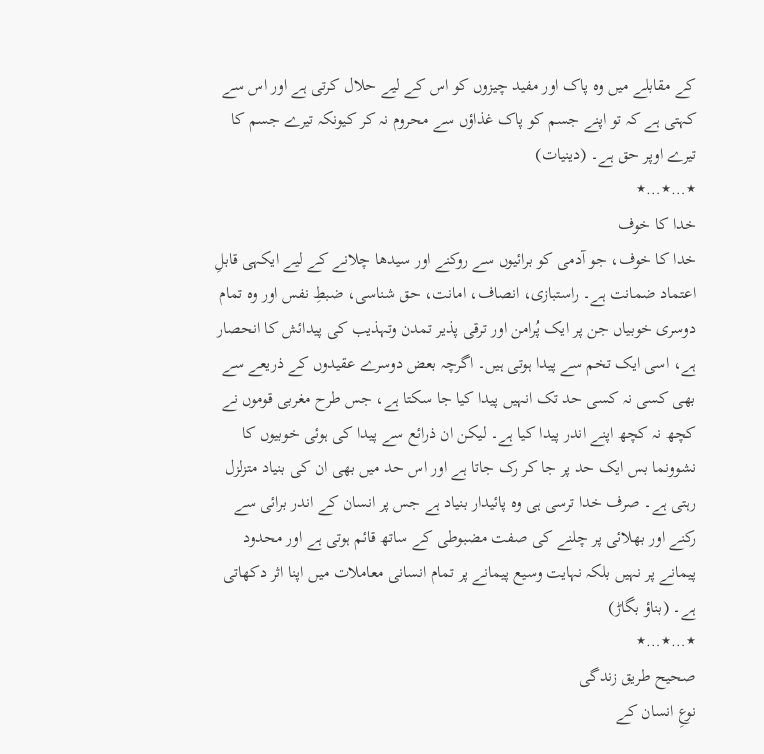کے مقابلے میں وہ پاک اور مفید چیزوں کو اس کے لیے حلال کرتی ہے اور اس سے کہتی ہے کہ تو اپنے جسم کو پاک غذاؤں سے محروم نہ کر کیونکہ تیرے جسم کا تیرے اوپر حق ہے۔ (دینیات)
٭…٭…٭
خدا کا خوف
خدا کا خوف، جو آدمی کو برائیوں سے روکنے اور سیدھا چلانے کے لیے ایکہی قابلِ اعتماد ضمانت ہے۔ راستبازی، انصاف، امانت، حق شناسی، ضبطِ نفس اور وہ تمام دوسری خوبیاں جن پر ایک پُرامن اور ترقی پذیر تمدن وتہذیب کی پیدائش کا انحصار ہے، اسی ایک تخم سے پیدا ہوتی ہیں۔ اگرچہ بعض دوسرے عقیدوں کے ذریعے سے بھی کسی نہ کسی حد تک انہیں پیدا کیا جا سکتا ہے، جس طرح مغربی قوموں نے کچھ نہ کچھ اپنے اندر پیدا کیا ہے۔ لیکن ان ذرائع سے پیدا کی ہوئی خوبیوں کا نشوونما بس ایک حد پر جا کر رک جاتا ہے اور اس حد میں بھی ان کی بنیاد متزلزل رہتی ہے۔ صرف خدا ترسی ہی وہ پائیدار بنیاد ہے جس پر انسان کے اندر برائی سے رکنے اور بھلائی پر چلنے کی صفت مضبوطی کے ساتھ قائم ہوتی ہے اور محدود پیمانے پر نہیں بلکہ نہایت وسیع پیمانے پر تمام انسانی معاملات میں اپنا اثر دکھاتی ہے۔ (بناؤ بگاڑ)
٭…٭…٭
صحیح طریق زندگی
نوعِ انسان کے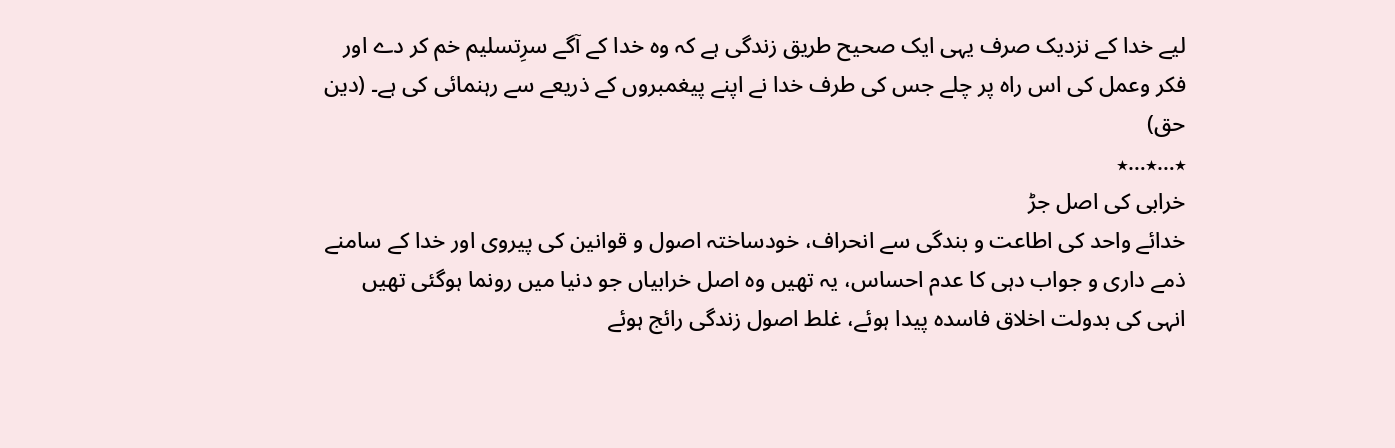لیے خدا کے نزدیک صرف یہی ایک صحیح طریق زندگی ہے کہ وہ خدا کے آگے سرِتسلیم خم کر دے اور فکر وعمل کی اس راہ پر چلے جس کی طرف خدا نے اپنے پیغمبروں کے ذریعے سے رہنمائی کی ہے۔ (دین حق)
٭…٭…٭
خرابی کی اصل جڑ
خدائے واحد کی اطاعت و بندگی سے انحراف، خودساختہ اصول و قوانین کی پیروی اور خدا کے سامنے ذمے داری و جواب دہی کا عدم احساس، یہ تھیں وہ اصل خرابیاں جو دنیا میں رونما ہوگئی تھیں انہی کی بدولت اخلاق فاسدہ پیدا ہوئے، غلط اصول زندگی رائج ہوئے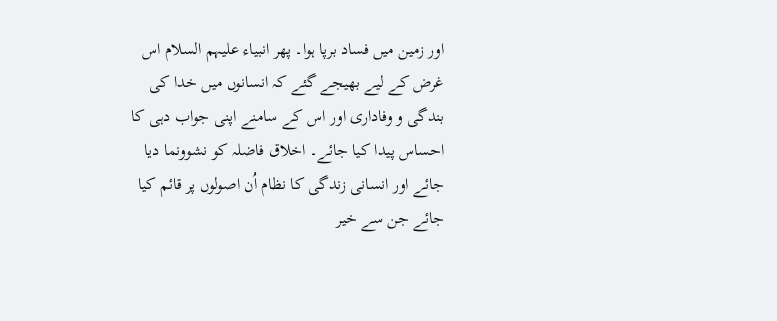اور زمین میں فساد برپا ہوا۔ پھر انبیاء علیہم السلام اس غرض کے لیے بھیجے گئے کہ انسانوں میں خدا کی بندگی و وفاداری اور اس کے سامنے اپنی جواب دہی کا احساس پیدا کیا جائے۔ اخلاق فاضلہ کو نشوونما دیا جائے اور انسانی زندگی کا نظام اُن اصولوں پر قائم کیا جائے جن سے خیر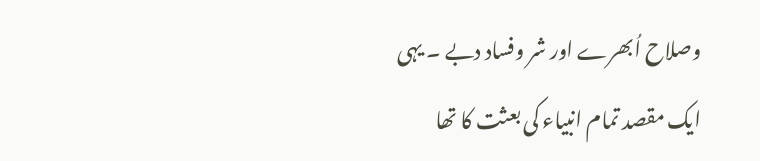وصلاح اُبھرے اور شر وفساد دبے ۔ یہی ایک مقصد تمام انبیاء کی بعثت کا تھا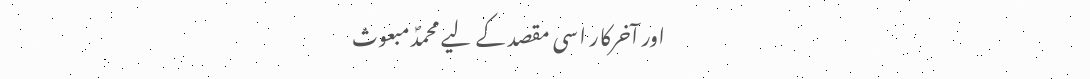اور آخرکار اسی مقصد کے لیے محمدؐ مبعوث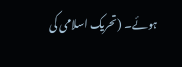ہوئے۔ (تحریک اسلامی کی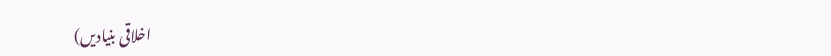اخلاقی بنیادیں)